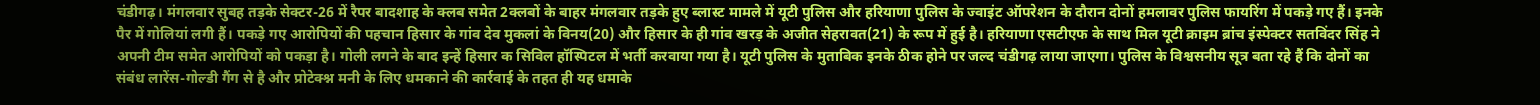चंडीगढ़। मंगलवार सुबह तड़के सेक्टर-26 में रैपर बादशाह के क्लब समेत 2क्लबों के बाहर मंगलवार तड़के हुए ब्लास्ट मामले में यूटी पुलिस और हरियाणा पुलिस के ज्वाइंट ऑपरेशन के दौरान दोनों हमलावर पुलिस फायरिंग में पकड़े गए हैं। इनके पैर में गोलियां लगी हैं। पकड़े गए आरोपियों की पहचान हिसार के गांव देव मुकलां के विनय(20) और हिसार के ही गांव खरड़ के अजीत सेहरावत(21) के रूप में हुई है। हरियाणा एसटीएफ के साथ मिल यूटी क्राइम ब्रांच इंस्पेक्टर सतविंदर सिंह ने अपनी टीम समेत आरोपियों को पकड़ा है। गोली लगने के बाद इन्हें हिसार क सिविल हॉस्पिटल में भर्ती करवाया गया है। यूटी पुलिस के मुताबिक इनके ठीक होने पर जल्द चंडीगढ़ लाया जाएगा। पुलिस के विश्वसनीय सूत्र बता रहे हैं कि दोनों का संबंध लारेंस-गोल्डी गैंग से है और प्रोटेक्श्न मनी के लिए धमकाने की कार्रवाई के तहत ही यह धमाके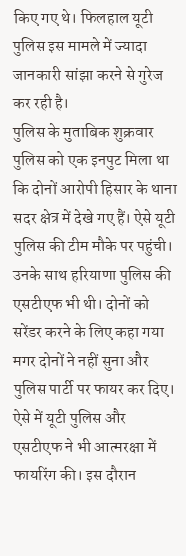किए गए थे। फिलहाल यूटी पुलिस इस मामले में ज्यादा जानकारी सांझा करने से गुरेज कर रही है।
पुलिस के मुताबिक शुक्रवार पुलिस को एक इनपुट मिला था कि दोनों आरोपी हिसार के थाना सदर क्षेत्र में देखे गए हैं। ऐसे यूटी पुलिस की टीम मौके पर पहुंची। उनके साथ हरियाणा पुलिस की एसटीएफ भी थी। दोनों को सरेंडर करने के लिए कहा गया मगर दोनों ने नहीं सुना और पुलिस पार्टी पर फायर कर दिए। ऐसे में यूटी पुलिस और एसटीएफ ने भी आत्मरक्षा में फायरिंग की। इस दौरान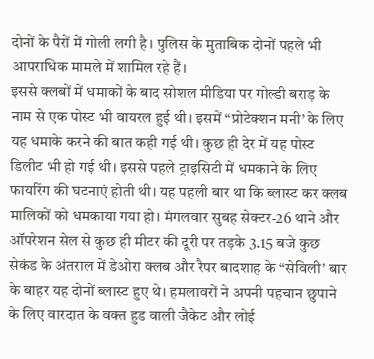दोनों के पैरों में गोली लगी है। पुलिस के मुताबिक दोनों पहले भी आपराधिक मामले में शामिल रहे हैं।
इससे क्लबों में धमाकों के बाद सोशल मीडिया पर गोल्डी बराड़ के नाम से एक पोस्ट भी वायरल हुई थी। इसमें “प्रोटेक्शन मनी’ के लिए यह धमाके करने की बात कही गई थी। कुछ ही देर में यह पोस्ट डिलीट भी हो गई थी। इससे पहले ट्राइसिटी में धमकाने के लिए फायरिंग की घटनाएं होती थी। यह पहली बार था कि ब्लास्ट कर क्लब मालिकों को धमकाया गया हो। मंगलवार सुबह सेक्टर-26 थाने और ऑपरेशन सेल से कुछ ही मीटर की दूरी पर तड़के 3.15 बजे कुछ सेकंड के अंतराल में डेओरा क्लब और रैपर बादशाह के “सेविली’ बार के बाहर यह दोनों ब्लास्ट हुए थे। हमलावरों ने अपनी पहचान छुपाने के लिए वारदात के वक्त हुड वाली जैकेट और लोई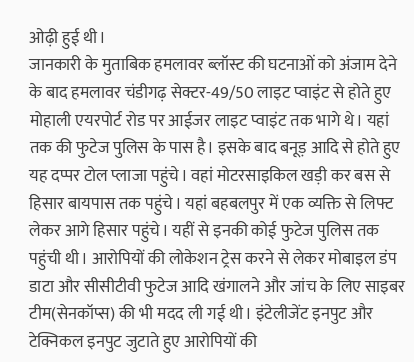ओढ़ी हुई थी।
जानकारी के मुताबिक हमलावर ब्लॉस्ट की घटनाओं को अंजाम देने के बाद हमलावर चंडीगढ़ सेक्टर-49/50 लाइट प्वाइंट से होते हुए मोहाली एयरपोर्ट रोड पर आईजर लाइट प्वाइंट तक भागे थे। यहां तक की फुटेज पुलिस के पास है। इसके बाद बनूड़ आदि से होते हुए यह दप्पर टोल प्लाजा पहुंचे। वहां मोटरसाइकिल खड़ी कर बस से हिसार बायपास तक पहुंचे। यहां बहबलपुर में एक व्यक्ति से लिफ्ट लेकर आगे हिसार पहुंचे। यहीं से इनकी कोई फुटेज पुलिस तक पहुंची थी। आरोपियों की लोकेशन ट्रेस करने से लेकर मोबाइल डंप डाटा और सीसीटीवी फुटेज आदि खंगालने और जांच के लिए साइबर टीम(सेनकॉप्स) की भी मदद ली गई थी। इंटेलीजेंट इनपुट और टेक्निकल इनपुट जुटाते हुए आरोपियों की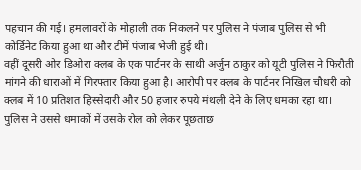पहचान की गई। हमलावरों के मोहाली तक निकलने पर पुलिस ने पंजाब पुलिस से भी कोर्डिनेट किया हुआ था और टीमें पंजाब भेजी हुई थी।
वहीं दूसरी ओर डिओरा क्लब के एक पार्टनर के साथी अर्जुन ठाकुर को यूटी पुलिस ने फिरौती मांगने की धाराओं में गिरफ्तार किया हुआ है। आरोपी पर क्लब के पार्टनर निखिल चौधरी को क्लब में 10 प्रतिशत हिस्सेदारी और 50 हजार रुपये मंथली देने के लिए धमका रहा था। पुलिस ने उससे धमाकों में उसके रोल को लेकर पूछताछ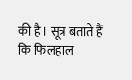की है। सूत्र बताते हैं कि फिलहाल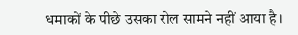धमाकों के पीछे उसका रोल सामने नहीं आया है।